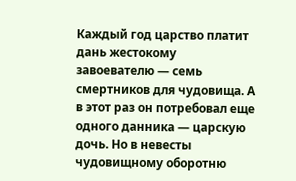Каждый год царство платит дань жестокому завоевателю — семь смертников для чудовища. А в этот раз он потребовал еще одного данника — царскую дочь. Но в невесты чудовищному оборотню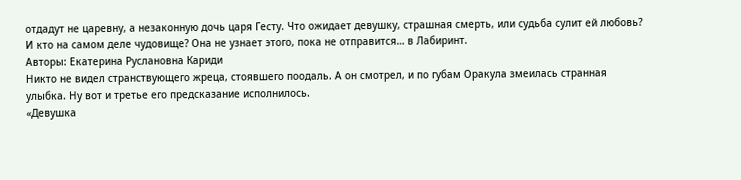отдадут не царевну, а незаконную дочь царя Гесту. Что ожидает девушку, страшная смерть, или судьба сулит ей любовь? И кто на самом деле чудовище? Она не узнает этого, пока не отправится… в Лабиринт.
Авторы: Екатерина Руслановна Кариди
Никто не видел странствующего жреца, стоявшего поодаль. А он смотрел, и по губам Оракула змеилась странная улыбка. Ну вот и третье его предсказание исполнилось.
«Девушка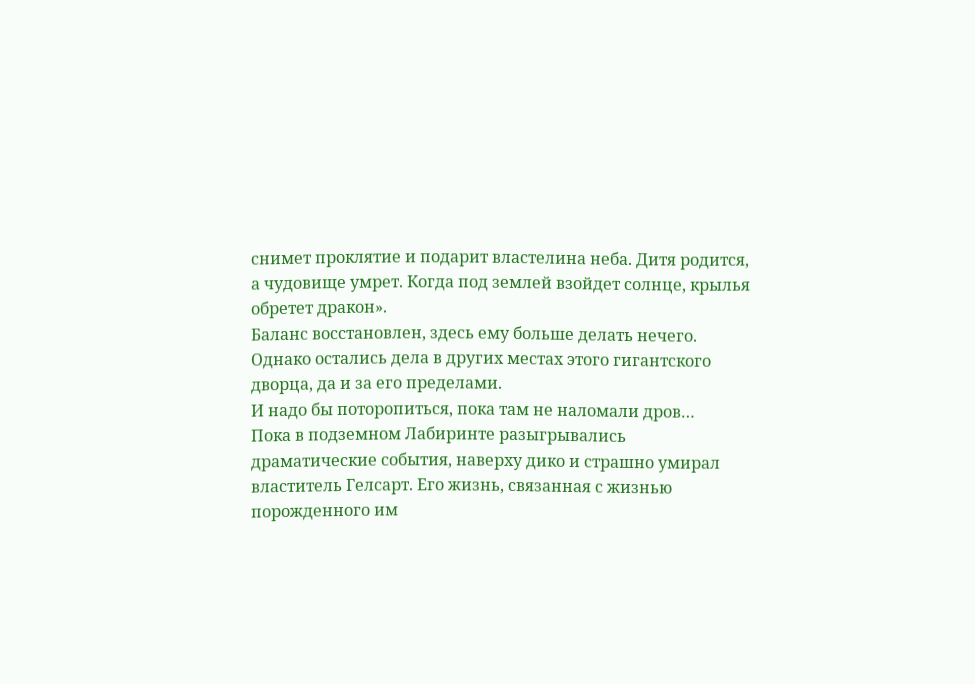снимет проклятие и подарит властелина неба. Дитя родится, а чудовище умрет. Когда под землей взойдет солнце, крылья обретет дракон».
Баланс восстановлен, здесь ему больше делать нечего. Однако остались дела в других местах этого гигантского дворца, да и за его пределами.
И надо бы поторопиться, пока там не наломали дров…
Пока в подземном Лабиринте разыгрывались драматические события, наверху дико и страшно умирал властитель Гелсарт. Его жизнь, связанная с жизнью порожденного им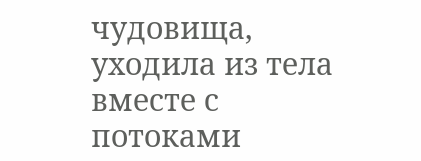чудовища, уходила из тела вместе с потоками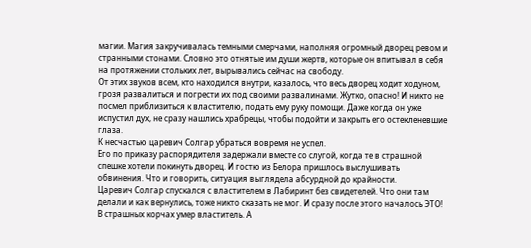магии. Магия закручивалась темными смерчами, наполняя огромный дворец ревом и странными стонами. Словно это отнятые им души жертв, которые он впитывал в себя на протяжении стольких лет, вырывались сейчас на свободу.
От этих звуков всем, кто находился внутри, казалось, что весь дворец ходит ходуном, грозя развалиться и погрести их под своими развалинами. Жутко, опасно! И никто не посмел приблизиться к властителю, подать ему руку помощи. Даже когда он уже испустил дух, не сразу нашлись храбрецы, чтобы подойти и закрыть его остекленевшие глаза.
К несчастью царевич Солгар убраться вовремя не успел.
Его по приказу распорядителя задержали вместе со слугой, когда те в страшной спешке хотели покинуть дворец. И гостю из Белора пришлось выслушивать обвинения. Что и говорить, ситуация выглядела абсурдной до крайности.
Царевич Солгар спускался с властителем в Лабиринт без свидетелей. Что они там делали и как вернулись, тоже никто сказать не мог. И сразу после этого началось ЭТО!
В страшных корчах умер властитель. А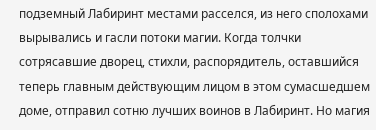подземный Лабиринт местами расселся, из него сполохами вырывались и гасли потоки магии. Когда толчки сотрясавшие дворец, стихли, распорядитель, оставшийся теперь главным действующим лицом в этом сумасшедшем доме, отправил сотню лучших воинов в Лабиринт. Но магия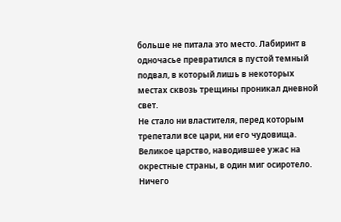больше не питала это место. Лабиринт в одночасье превратился в пустой темный подвал, в который лишь в некоторых местах сквозь трещины проникал дневной свет.
Не стало ни властителя, перед которым трепетали все цари, ни его чудовища. Великое царство, наводившее ужас на окрестные страны, в один миг осиротело. Ничего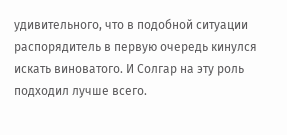удивительного, что в подобной ситуации распорядитель в первую очередь кинулся искать виноватого. И Солгар на эту роль подходил лучше всего.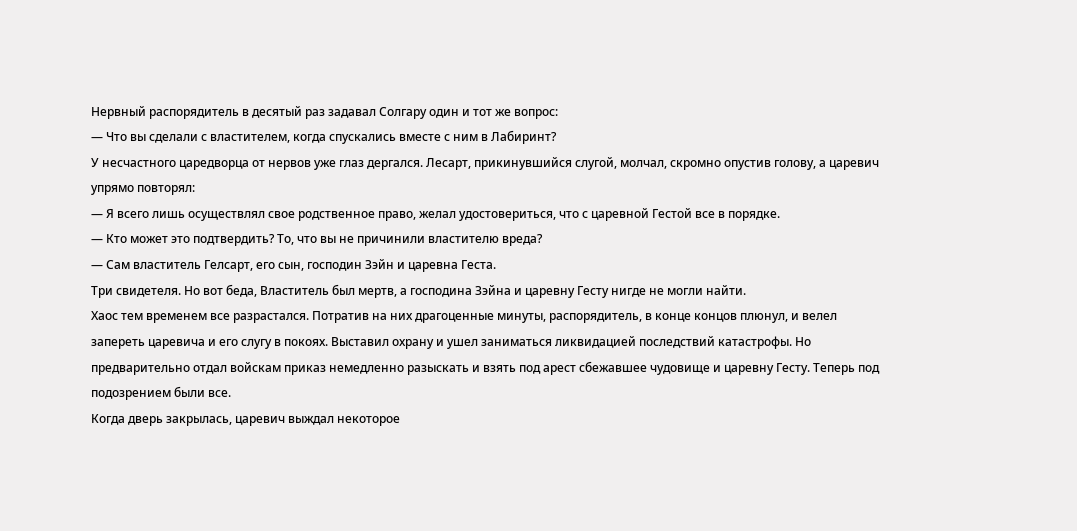Нервный распорядитель в десятый раз задавал Солгару один и тот же вопрос:
— Что вы сделали с властителем, когда спускались вместе с ним в Лабиринт?
У несчастного царедворца от нервов уже глаз дергался. Лесарт, прикинувшийся слугой, молчал, скромно опустив голову, а царевич упрямо повторял:
— Я всего лишь осуществлял свое родственное право, желал удостовериться, что с царевной Гестой все в порядке.
— Кто может это подтвердить? То, что вы не причинили властителю вреда?
— Сам властитель Гелсарт, его сын, господин Зэйн и царевна Геста.
Три свидетеля. Но вот беда, Властитель был мертв, а господина Зэйна и царевну Гесту нигде не могли найти.
Хаос тем временем все разрастался. Потратив на них драгоценные минуты, распорядитель, в конце концов плюнул, и велел запереть царевича и его слугу в покоях. Выставил охрану и ушел заниматься ликвидацией последствий катастрофы. Но предварительно отдал войскам приказ немедленно разыскать и взять под арест сбежавшее чудовище и царевну Гесту. Теперь под подозрением были все.
Когда дверь закрылась, царевич выждал некоторое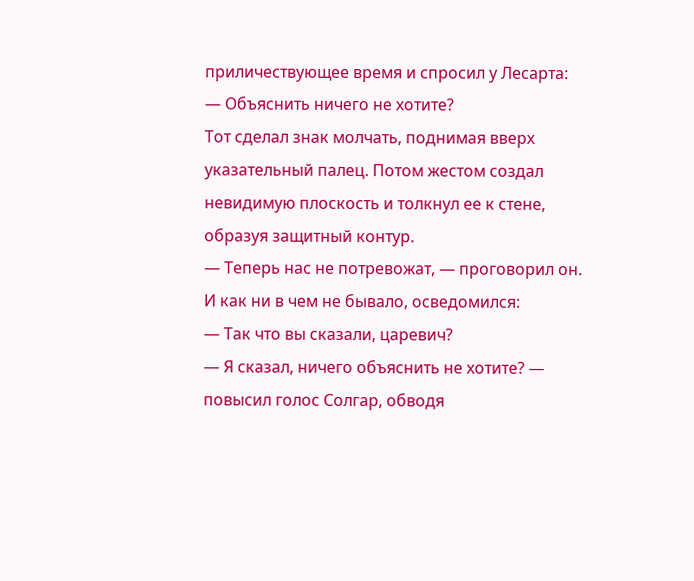приличествующее время и спросил у Лесарта:
— Объяснить ничего не хотите?
Тот сделал знак молчать, поднимая вверх указательный палец. Потом жестом создал невидимую плоскость и толкнул ее к стене, образуя защитный контур.
— Теперь нас не потревожат, — проговорил он.
И как ни в чем не бывало, осведомился:
— Так что вы сказали, царевич?
— Я сказал, ничего объяснить не хотите? — повысил голос Солгар, обводя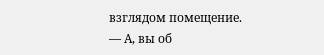взглядом помещение.
— А, вы об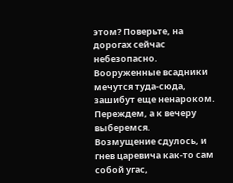этом? Поверьте, на дорогах сейчас небезопасно. Вооруженные всадники мечутся туда-сюда, зашибут еще ненароком. Переждем, а к вечеру выберемся.
Возмущение сдулось, и гнев царевича как-то сам собой угас,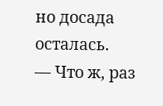но досада осталась.
— Что ж, раз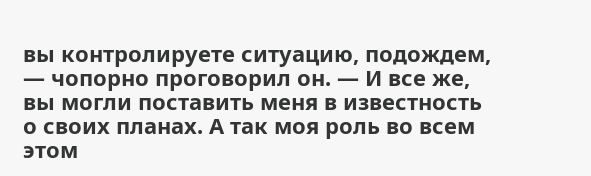вы контролируете ситуацию, подождем, — чопорно проговорил он. — И все же, вы могли поставить меня в известность о своих планах. А так моя роль во всем этом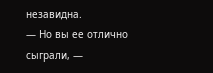незавидна.
— Но вы ее отлично сыграли, —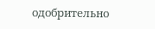одобрительно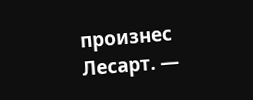произнес Лесарт. —